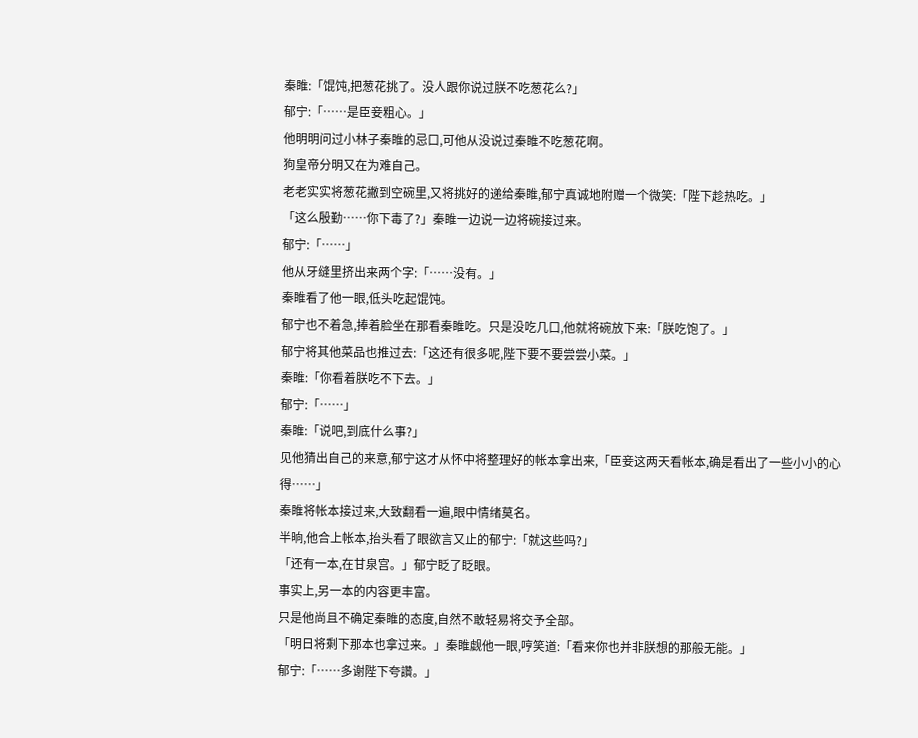秦睢:「馄饨,把葱花挑了。没人跟你说过朕不吃葱花么?」
郁宁:「……是臣妾粗心。」
他明明问过小林子秦睢的忌口,可他从没说过秦睢不吃葱花啊。
狗皇帝分明又在为难自己。
老老实实将葱花撇到空碗里,又将挑好的递给秦睢,郁宁真诚地附赠一个微笑:「陛下趁热吃。」
「这么殷勤……你下毒了?」秦睢一边说一边将碗接过来。
郁宁:「……」
他从牙缝里挤出来两个字:「……没有。」
秦睢看了他一眼,低头吃起馄饨。
郁宁也不着急,捧着脸坐在那看秦睢吃。只是没吃几口,他就将碗放下来:「朕吃饱了。」
郁宁将其他菜品也推过去:「这还有很多呢,陛下要不要尝尝小菜。」
秦睢:「你看着朕吃不下去。」
郁宁:「……」
秦睢:「说吧,到底什么事?」
见他猜出自己的来意,郁宁这才从怀中将整理好的帐本拿出来,「臣妾这两天看帐本,确是看出了一些小小的心得……」
秦睢将帐本接过来,大致翻看一遍,眼中情绪莫名。
半晌,他合上帐本,抬头看了眼欲言又止的郁宁:「就这些吗?」
「还有一本,在甘泉宫。」郁宁眨了眨眼。
事实上,另一本的内容更丰富。
只是他尚且不确定秦睢的态度,自然不敢轻易将交予全部。
「明日将剩下那本也拿过来。」秦睢觑他一眼,哼笑道:「看来你也并非朕想的那般无能。」
郁宁:「……多谢陛下夸讚。」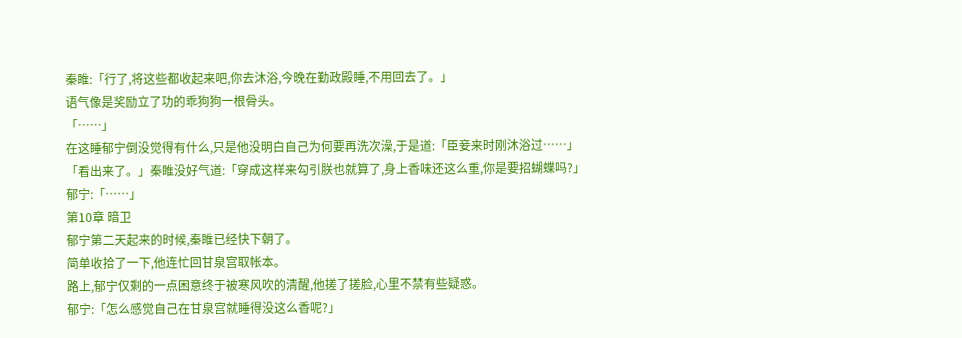秦睢:「行了,将这些都收起来吧,你去沐浴,今晚在勤政殿睡,不用回去了。」
语气像是奖励立了功的乖狗狗一根骨头。
「……」
在这睡郁宁倒没觉得有什么,只是他没明白自己为何要再洗次澡,于是道:「臣妾来时刚沐浴过……」
「看出来了。」秦睢没好气道:「穿成这样来勾引朕也就算了,身上香味还这么重,你是要招蝴蝶吗?」
郁宁:「……」
第10章 暗卫
郁宁第二天起来的时候,秦睢已经快下朝了。
简单收拾了一下,他连忙回甘泉宫取帐本。
路上,郁宁仅剩的一点困意终于被寒风吹的清醒,他搓了搓脸,心里不禁有些疑惑。
郁宁:「怎么感觉自己在甘泉宫就睡得没这么香呢?」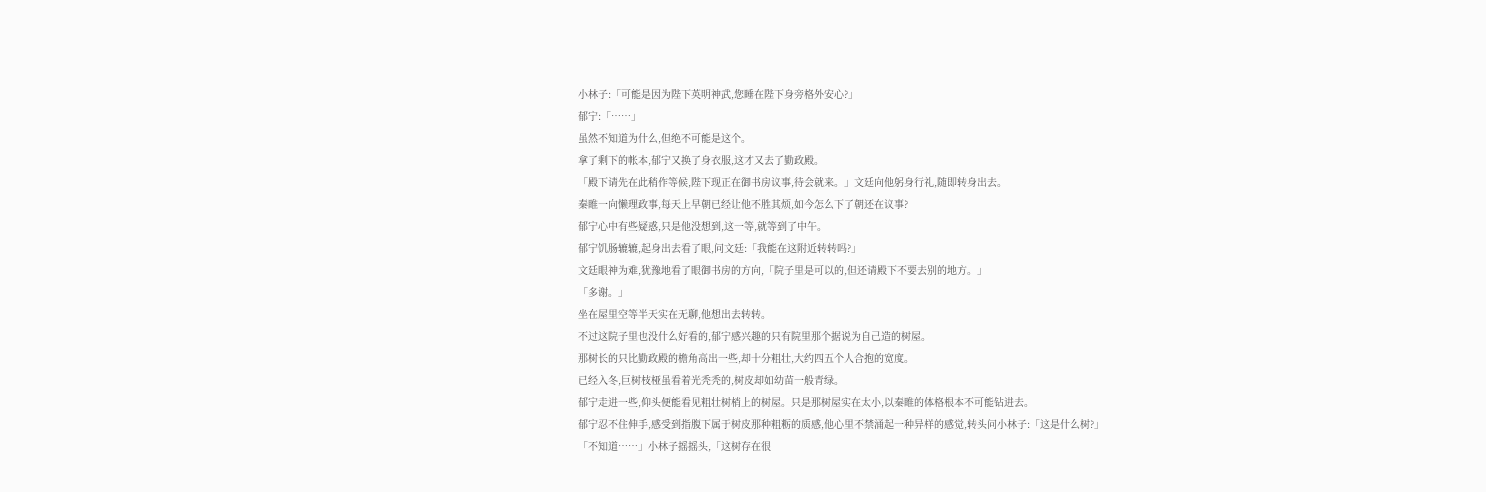小林子:「可能是因为陛下英明神武,您睡在陛下身旁格外安心?」
郁宁:「……」
虽然不知道为什么,但绝不可能是这个。
拿了剩下的帐本,郁宁又换了身衣服,这才又去了勤政殿。
「殿下请先在此稍作等候,陛下现正在御书房议事,待会就来。」文廷向他躬身行礼,随即转身出去。
秦睢一向懒理政事,每天上早朝已经让他不胜其烦,如今怎么下了朝还在议事?
郁宁心中有些疑惑,只是他没想到,这一等,就等到了中午。
郁宁饥肠辘辘,起身出去看了眼,问文廷:「我能在这附近转转吗?」
文廷眼神为难,犹豫地看了眼御书房的方向,「院子里是可以的,但还请殿下不要去别的地方。」
「多谢。」
坐在屋里空等半天实在无聊,他想出去转转。
不过这院子里也没什么好看的,郁宁感兴趣的只有院里那个据说为自己造的树屋。
那树长的只比勤政殿的檐角高出一些,却十分粗壮,大约四五个人合抱的宽度。
已经入冬,巨树枝桠虽看着光秃秃的,树皮却如幼苗一般青绿。
郁宁走进一些,仰头便能看见粗壮树梢上的树屋。只是那树屋实在太小,以秦睢的体格根本不可能钻进去。
郁宁忍不住伸手,感受到指腹下属于树皮那种粗粝的质感,他心里不禁涌起一种异样的感觉,转头问小林子:「这是什么树?」
「不知道……」小林子摇摇头,「这树存在很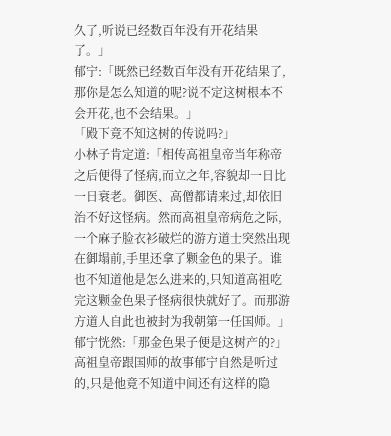久了,听说已经数百年没有开花结果了。」
郁宁:「既然已经数百年没有开花结果了,那你是怎么知道的呢?说不定这树根本不会开花,也不会结果。」
「殿下竟不知这树的传说吗?」
小林子肯定道:「相传高祖皇帝当年称帝之后便得了怪病,而立之年,容貌却一日比一日衰老。御医、高僧都请来过,却依旧治不好这怪病。然而高祖皇帝病危之际,一个麻子脸衣衫破烂的游方道士突然出现在御塌前,手里还拿了颗金色的果子。谁也不知道他是怎么进来的,只知道高祖吃完这颗金色果子怪病很快就好了。而那游方道人自此也被封为我朝第一任国师。」
郁宁恍然:「那金色果子便是这树产的?」
高祖皇帝跟国师的故事郁宁自然是听过的,只是他竟不知道中间还有这样的隐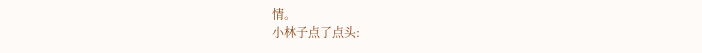情。
小林子点了点头: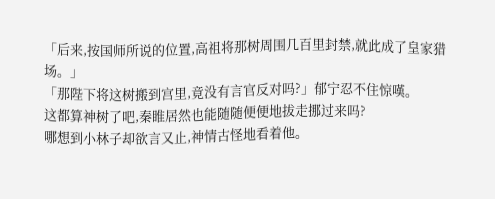「后来,按国师所说的位置,高祖将那树周围几百里封禁,就此成了皇家猎场。」
「那陛下将这树搬到宫里,竟没有言官反对吗?」郁宁忍不住惊嘆。
这都算神树了吧,秦睢居然也能随随便便地拔走挪过来吗?
哪想到小林子却欲言又止,神情古怪地看着他。